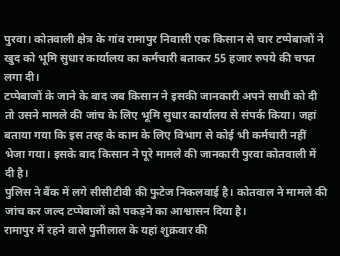पुरवा। कोतवाली क्षेत्र के गांव रामापुर निवासी एक किसान से चार टप्पेबाजों ने खुद को भूमि सुधार कार्यालय का कर्मचारी बताकर 55 हजार रुपये की चपत लगा दी।
टप्पेबाजों के जाने के बाद जब किसान ने इसकी जानकारी अपने साथी को दी तो उसने मामले की जांच के लिए भूमि सुधार कार्यालय से संपर्क किया। जहां बताया गया कि इस तरह के काम के लिए विभाग से कोई भी कर्मचारी नहीं भेजा गया। इसके बाद किसान ने पूरे मामले की जानकारी पुरवा कोतवाली में दी है।
पुलिस ने बैंक में लगे सीसीटीवी की फुटेज निकलवाई है। कोतवाल ने मामले की जांच कर जल्द टप्पेबाजों को पकड़ने का आश्वासन दिया है।
रामापुर में रहने वाले पुत्तीलाल के यहां शुक्रवार की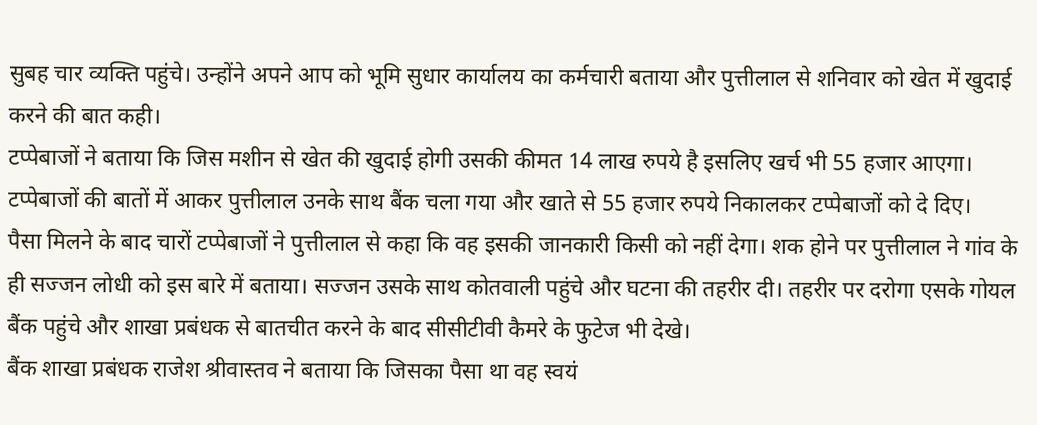सुबह चार व्यक्ति पहुंचे। उन्होंने अपने आप को भूमि सुधार कार्यालय का कर्मचारी बताया और पुत्तीलाल से शनिवार को खेत में खुदाई करने की बात कही।
टप्पेबाजों ने बताया कि जिस मशीन से खेत की खुदाई होगी उसकी कीमत 14 लाख रुपये है इसलिए खर्च भी 55 हजार आएगा। टप्पेबाजों की बातों में आकर पुत्तीलाल उनके साथ बैंक चला गया और खाते से 55 हजार रुपये निकालकर टप्पेबाजों को दे दिए।
पैसा मिलने के बाद चारों टप्पेबाजों ने पुत्तीलाल से कहा कि वह इसकी जानकारी किसी को नहीं देगा। शक होने पर पुत्तीलाल ने गांव के ही सज्जन लोधी को इस बारे में बताया। सज्जन उसके साथ कोतवाली पहुंचे और घटना की तहरीर दी। तहरीर पर दरोगा एसके गोयल बैंक पहुंचे और शाखा प्रबंधक से बातचीत करने के बाद सीसीटीवी कैमरे के फुटेज भी देखे।
बैंक शाखा प्रबंधक राजेश श्रीवास्तव ने बताया कि जिसका पैसा था वह स्वयं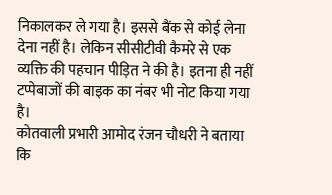निकालकर ले गया है। इससे बैंक से कोई लेना देना नहीं है। लेकिन सीसीटीवी कैमरे से एक व्यक्ति की पहचान पीड़ित ने की है। इतना ही नहीं टप्पेबाजों की बाइक का नंबर भी नोट किया गया है।
कोतवाली प्रभारी आमोद रंजन चौधरी ने बताया कि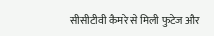सीसीटीवी कैमरे से मिली फुटेज और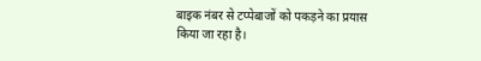बाइक नंबर से टप्पेबाजों को पकड़ने का प्रयास किया जा रहा है।